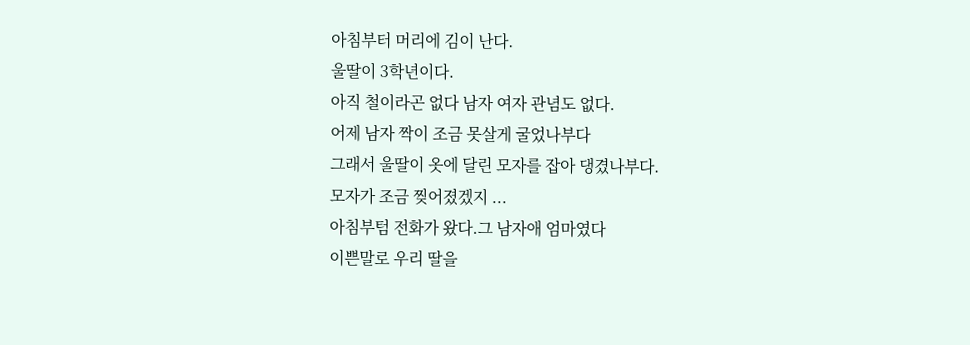아침부터 머리에 김이 난다.
울딸이 3학년이다.
아직 철이라곤 없다 남자 여자 관념도 없다.
어제 남자 짝이 조금 못살게 굴었나부다
그래서 울딸이 옷에 달린 모자를 잡아 댕겼나부다.
모자가 조금 찢어졌겠지 ...
아침부텀 전화가 왔다.그 남자애 엄마였다
이쁜말로 우리 딸을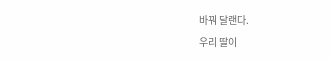바꿔 달랜다.
우리 딸이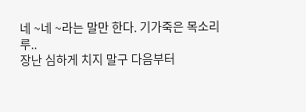네 ~네 ~라는 말만 한다. 기가죽은 목소리루..
장난 심하게 치지 말구 다음부터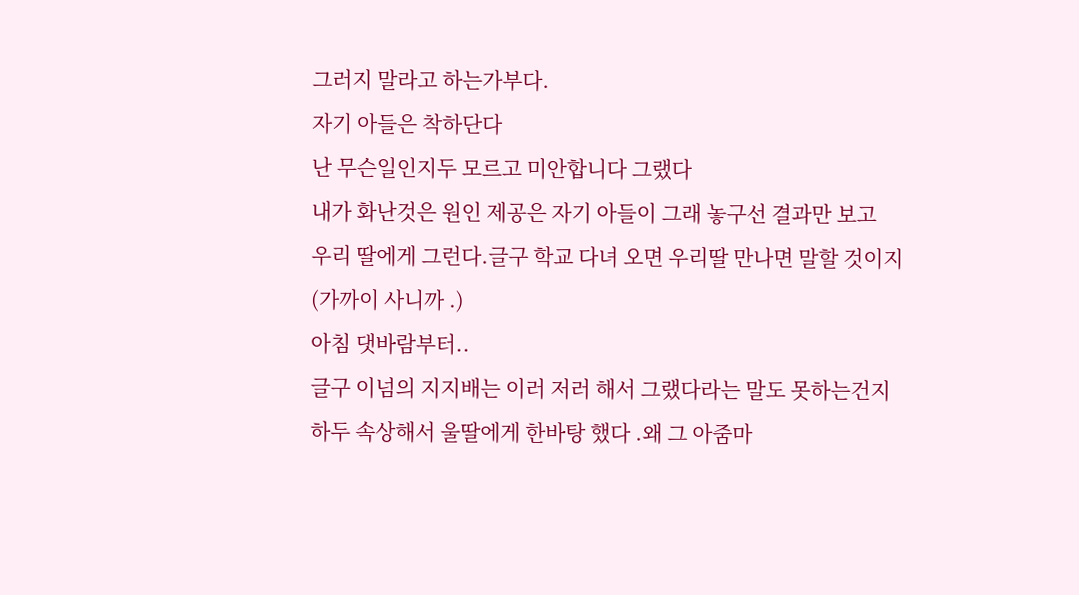그러지 말라고 하는가부다.
자기 아들은 착하단다
난 무슨일인지두 모르고 미안합니다 그랬다
내가 화난것은 원인 제공은 자기 아들이 그래 놓구선 결과만 보고
우리 딸에게 그런다.글구 학교 다녀 오면 우리딸 만나면 말할 것이지
(가까이 사니까 .)
아침 댓바람부터..
글구 이넘의 지지배는 이러 저러 해서 그랬다라는 말도 못하는건지
하두 속상해서 울딸에게 한바탕 했다 .왜 그 아줌마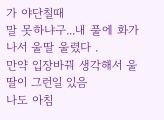가 야단칠때
말 못하냐구...내 풀에 화가나서 울딸 울렸다 .
만약 입장바꿔 생각해서 울딸이 그런일 있음
나도 아침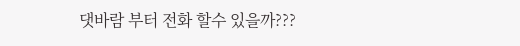댓바람 부터 전화 할수 있을까???